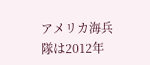アメリカ海兵隊は2012年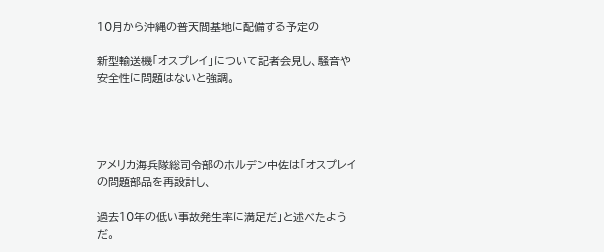10月から沖縄の普天間基地に配備する予定の

新型輸送機「オスプレイ」について記者会見し、騒音や安全性に問題はないと強調。




アメリカ海兵隊総司令部のホルデン中佐は「オスプレイの問題部品を再設計し、

過去10年の低い事故発生率に満足だ」と述べたようだ。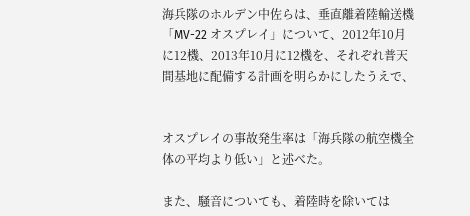海兵隊のホルデン中佐らは、垂直離着陸輸送機「MV-22 オスプレイ」について、2012年10月に12機、2013年10月に12機を、それぞれ普天間基地に配備する計画を明らかにしたうえで、


オスプレイの事故発生率は「海兵隊の航空機全体の平均より低い」と述べた。

また、騒音についても、着陸時を除いては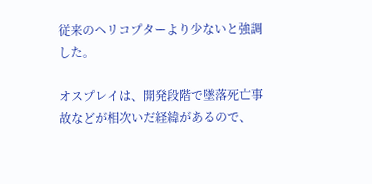従来のヘリコプターより少ないと強調した。

オスプレイは、開発段階で墜落死亡事故などが相次いだ経緯があるので、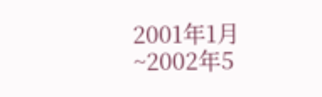2001年1月~2002年5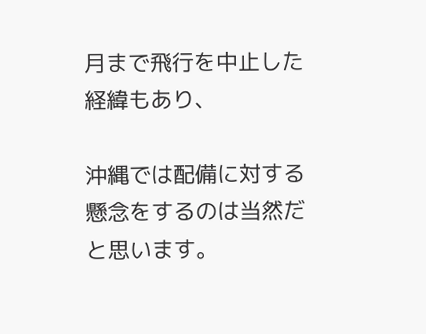月まで飛行を中止した経緯もあり、

沖縄では配備に対する懸念をするのは当然だと思います。